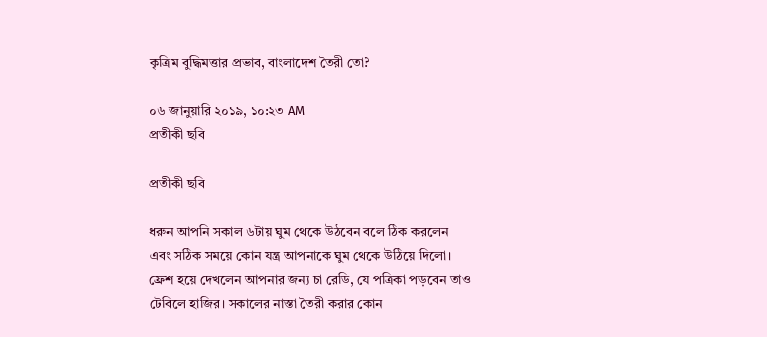কৃত্রিম বুদ্ধিমত্তার প্রভাব, বাংলাদেশ তৈরী তো?

০৬ জানুয়ারি ২০১৯, ১০:২৩ AM
প্রতীকী ছবি

প্রতীকী ছবি

ধরুন আপনি সকাল ৬টায় ঘুম থেকে উঠবেন বলে ঠিক করলেন এবং সঠিক সময়ে কোন যন্ত্র আপনাকে ঘুম থেকে উঠিয়ে দিলো। ফ্রেশ হয়ে দেখলেন আপনার জন্য চা রেডি, যে পত্রিকা পড়বেন তাও টেবিলে হাজির। সকালের নাস্তা তৈরী করার কোন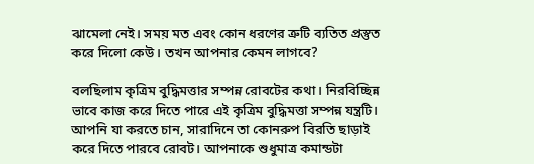ঝামেলা নেই। সময় মত এবং কোন ধরণের ত্রুটি ব্যতিত প্রস্তুত করে দিলো কেউ। তখন আপনার কেমন লাগবে?

বলছিলাম কৃত্রিম বুদ্ধিমত্তার সম্পন্ন রোবটের কথা। নিরবিচ্ছিন্ন ভাবে কাজ করে দিতে পারে এই কৃত্রিম বুদ্ধিমত্তা সম্পন্ন যন্ত্রটি। আপনি যা করতে চান, সারাদিনে তা কোনরুপ বিরতি ছাড়াই করে দিতে পারবে রোবট। আপনাকে শুধুমাত্র কমান্ডটা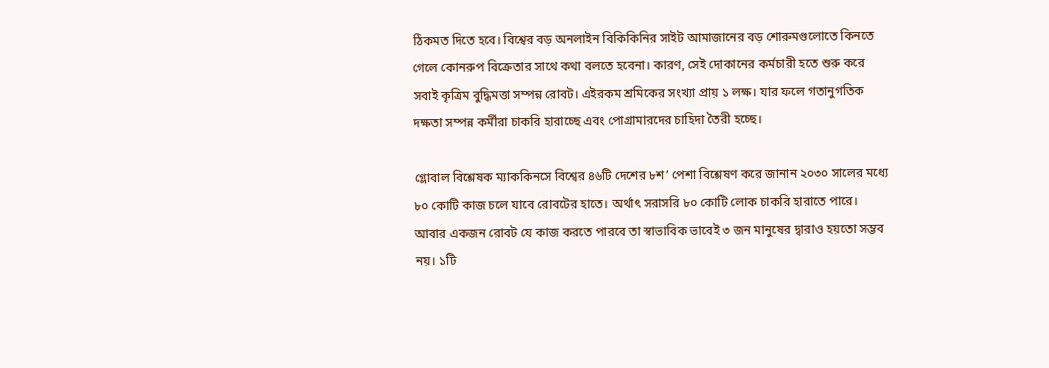ঠিকমত দিতে হবে। বিশ্বের বড় অনলাইন বিকিকিনির সাইট আমাজানের বড় শোরুমগুলোতে কিনতে গেলে কোনরুপ বিক্রেতার সাথে কথা বলতে হবেনা। কারণ, সেই দোকানের কর্মচারী হতে শুরু করে সবাই কৃত্রিম বুদ্ধিমত্তা সম্পন্ন রোবট। এইরকম শ্রমিকের সংখ্যা প্রায় ১ লক্ষ। যার ফলে গতানুগতিক দক্ষতা সম্পন্ন কর্মীরা চাকরি হারাচ্ছে এবং পোগ্রামারদের চাহিদা তৈরী হচ্ছে।

গ্লোবাল বিশ্লেষক ম্যাককিনসে বিশ্বের ৪৬টি দেশের ৮শ’ পেশা বিশ্লেষণ করে জানান ২০৩০ সালের মধ্যে ৮০ কোটি কাজ চলে যাবে রোবটের হাতে। অর্থাৎ সরাসরি ৮০ কোটি লোক চাকরি হারাতে পারে। আবার একজন রোবট যে কাজ করতে পারবে তা স্বাভাবিক ভাবেই ৩ জন মানুষের দ্বারাও হয়তো সম্ভব নয়। ১টি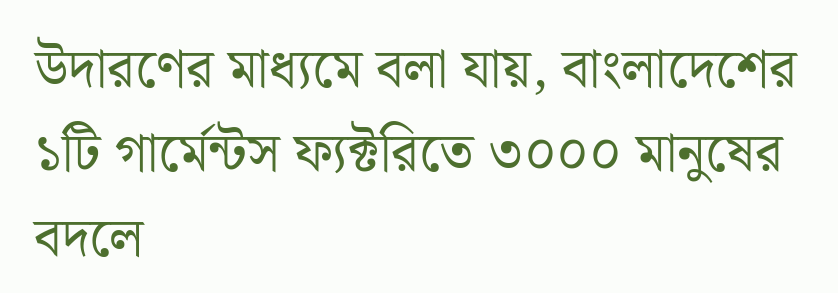উদারণের মাধ্যমে বলা যায়, বাংলাদেশের ১টি গার্মেন্টস ফ্যক্টরিতে ৩০০০ মানুষের বদলে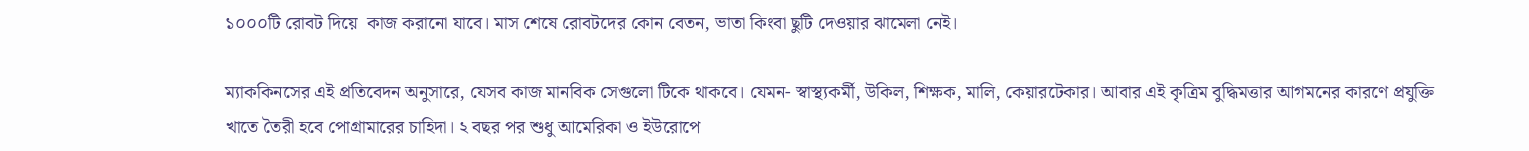১০০০টি রোবট দিয়ে  কাজ করানো যাবে। মাস শেষে রোবটদের কোন বেতন, ভাতা কিংবা ছুটি দেওয়ার ঝামেলা নেই।

ম্যাককিনসের এই প্রতিবেদন অনুসারে, যেসব কাজ মানবিক সেগুলো টিকে থাকবে। যেমন- স্বাস্থ্যকর্মী, উকিল, শিক্ষক, মালি, কেয়ারটেকার। আবার এই কৃত্রিম বুদ্ধিমত্তার আগমনের কারণে প্রযুক্তি খাতে তৈরী হবে পোগ্রামারের চাহিদা। ২ বছর পর শুধু আমেরিকা ও ইউরোপে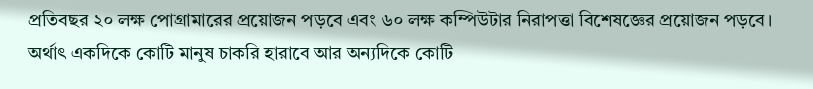প্রতিবছর ২০ লক্ষ পোগ্রামারের প্রয়োজন পড়বে এবং ৬০ লক্ষ কম্পিউটার নিরাপত্তা বিশেষজ্ঞের প্রয়োজন পড়বে। অর্থাৎ একদিকে কোটি মানুষ চাকরি হারাবে আর অন্যদিকে কোটি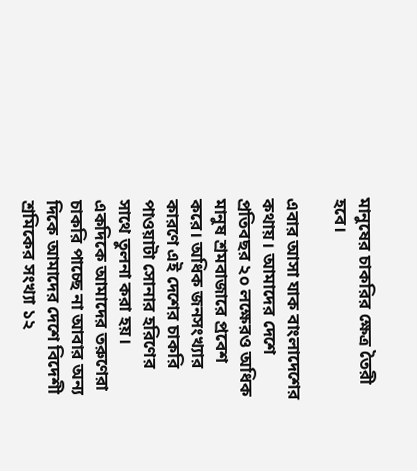মানুষের চাকরির ক্ষেত্র তৈরী হবে।

এবার আসা যাক বাংলাদেশের কথায়। আমাদের দেশে প্রতিবছর ২০ লক্ষেরও অধিক মানুষ শ্রমবাজারে প্রবেশ করে। অধিক জনসংখ্যার কারণে এই দেশের চাকরি পাওয়াটা সোনার হরিণের সাথে তুলনা করা হয়। একদিকে আমাদের তরুণেরা চাকরি পাচ্ছে না আবার অন্য দিকে আমাদের দেশে বিদেশী শ্রমিকের সংখ্যা ১২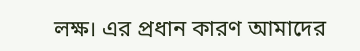লক্ষ। এর প্রধান কারণ আমাদের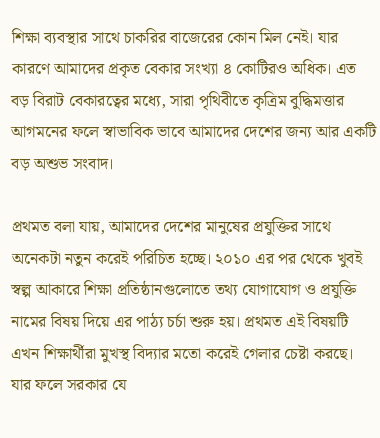শিক্ষা ব্যবস্থার সাথে চাকরির বাজেরের কোন মিল নেই। যার কারণে আমাদের প্রকৃত বেকার সংখ্যা ৪ কোটিরও অধিক। এত বড় বিরাট বেকারত্বের মধ্যে, সারা পৃথিবীতে কৃত্রিম বুদ্ধিমত্তার আগমনের ফলে স্বাভাবিক ভাবে আমাদের দেশের জন্য আর একটি বড় অশুভ সংবাদ।

প্রথমত বলা যায়, আমাদের দেশের মানুষের প্রযুক্তির সাথে অনেকটা নতুন করেই পরিচিত হচ্ছে। ২০১০ এর পর থেকে খুবই স্বল্প আকারে শিক্ষা প্রতিষ্ঠানগুলোতে তথ্য যোগাযোগ ও প্রযুক্তি নামের বিষয় দিয়ে এর পাঠ্য চর্চা শুরু হয়। প্রথমত এই বিষয়টি এখন শিক্ষার্থীরা মুখস্থ বিদ্যার মতো করেই গেলার চেষ্টা করছে। যার ফলে সরকার যে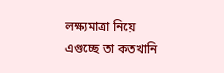লক্ষ্যমাত্রা নিয়ে এগুচ্ছে তা কতখানি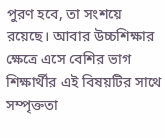পুরণ হবে, তা সংশয়ে রয়েছে। আবার উচ্চশিক্ষার ক্ষেত্রে এসে বেশির ভাগ শিক্ষার্থীর এই বিষয়টির সাথে সম্পৃক্ততা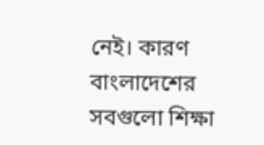নেই। কারণ বাংলাদেশের সবগুলো শিক্ষা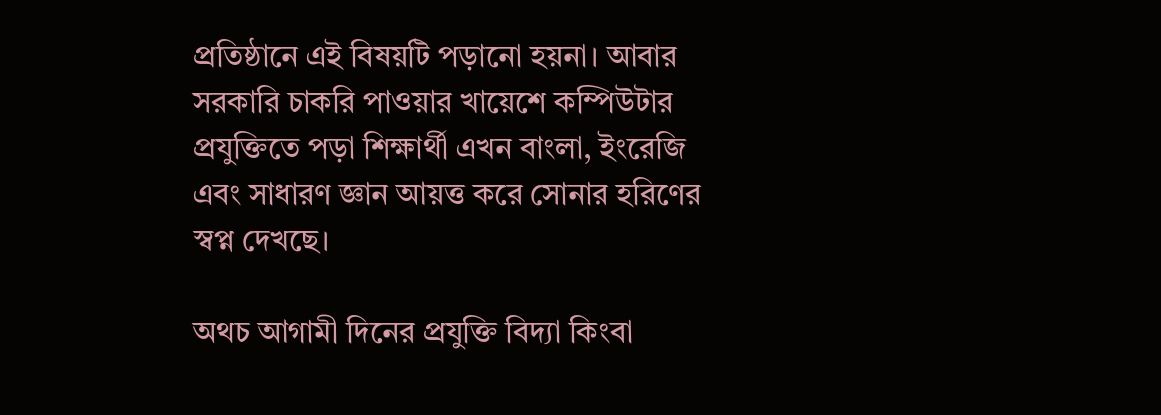প্রতিষ্ঠানে এই বিষয়টি পড়ানো হয়না। আবার সরকারি চাকরি পাওয়ার খায়েশে কম্পিউটার প্রযুক্তিতে পড়া শিক্ষার্থী এখন বাংলা, ইংরেজি এবং সাধারণ জ্ঞান আয়ত্ত করে সোনার হরিণের স্বপ্ন দেখছে।

অথচ আগামী দিনের প্রযুক্তি বিদ্যা কিংবা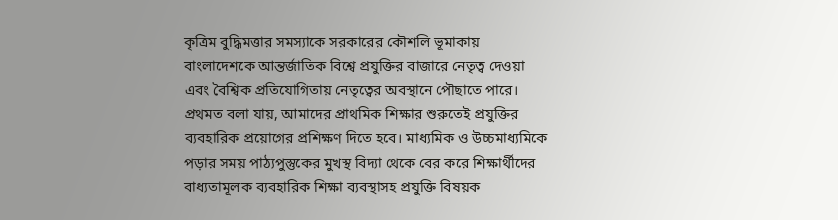কৃত্রিম বুদ্ধিমত্তার সমস্যাকে সরকারের কৌশলি ভূমাকায় বাংলাদেশকে আন্তর্জাতিক বিশ্বে প্রযুক্তির বাজারে নেতৃত্ব দেওয়া এবং বৈশ্বিক প্রতিযোগিতায় নেতৃত্বের অবস্থানে পৌছাতে পারে। প্রথমত বলা যায়, আমাদের প্রাথমিক শিক্ষার শুরুতেই প্রযুক্তির ব্যবহারিক প্রয়োগের প্রশিক্ষণ দিতে হবে। মাধ্যমিক ও উচ্চমাধ্যমিকে পড়ার সময় পাঠ্যপুস্তুকের মুখস্থ বিদ্যা থেকে বের করে শিক্ষার্থীদের বাধ্যতামূলক ব্যবহারিক শিক্ষা ব্যবস্থাসহ প্রযুক্তি বিষয়ক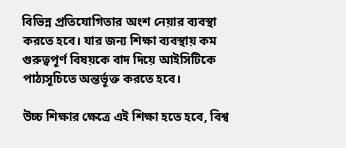বিভিন্ন প্রতিযোগিতার অংশ নেয়ার ব্যবস্থা করতে হবে। যার জন্য শিক্ষা ব্যবস্থায় কম গুরুত্বপূর্ণ বিষয়কে বাদ দিয়ে আইসিটিকে পাঠ্যসূচিতে অন্তর্ভূক্ত করতে হবে।

উচ্চ শিক্ষার ক্ষেত্রে এই শিক্ষা হতে হবে, বিশ্ব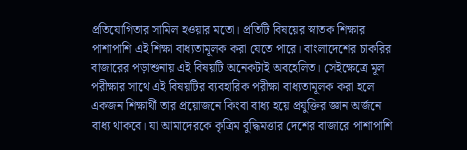প্রতিযোগিতার সামিল হওয়ার মতো। প্রতিটি বিষয়ের স্নাতক শিক্ষার পাশাপাশি এই শিক্ষা বাধ্যতামূলক করা যেতে পারে। বাংলাদেশের চাকরির বাজারের পড়াশুনায় এই বিষয়টি অনেকটাই অবহেলিত। সেইক্ষেত্রে মূল পরীক্ষার সাথে এই বিষয়টির ব্যবহারিক পরীক্ষা বাধ্যতামূলক করা হলে একজন শিক্ষার্থী তার প্রয়োজনে কিংবা বাধ্য হয়ে প্রযুক্তির জ্ঞান অর্জনে বাধ্য থাকবে। যা আমাদেরকে কৃত্রিম বুদ্ধিমত্তার দেশের বাজারে পাশাপাশি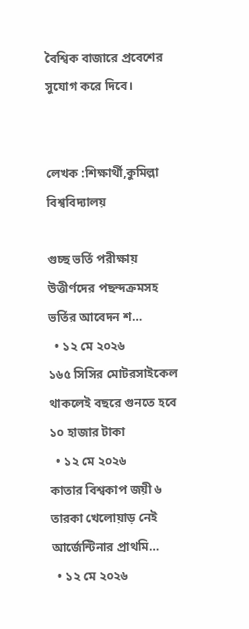বৈশ্বিক বাজারে প্রবেশের সুযোগ করে দিবে।


লেখক :শিক্ষার্থী,কুমিল্লা বিশ্ববিদ্যালয়

গুচ্ছ ভর্তি পরীক্ষায় উত্তীর্ণদের পছন্দক্রমসহ ভর্তির আবেদন শ…
  • ১২ মে ২০২৬
১৬৫ সিসির মোটরসাইকেল থাকলেই বছরে গুনতে হবে ১০ হাজার টাকা
  • ১২ মে ২০২৬
কাতার বিশ্বকাপ জয়ী ৬ তারকা খেলোয়াড় নেই আর্জেন্টিনার প্রাথমি…
  • ১২ মে ২০২৬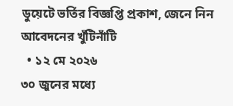ডুয়েটে ভর্তির বিজ্ঞপ্তি প্রকাশ, জেনে নিন আবেদনের খুঁটিনাঁটি
  • ১২ মে ২০২৬
৩০ জুনের মধ্যে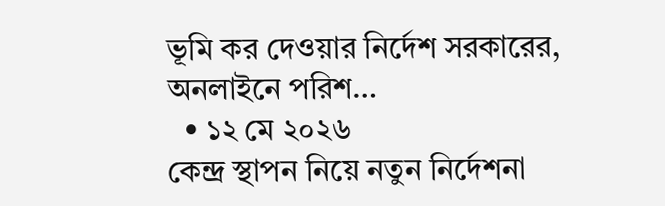ভূমি কর দেওয়ার নির্দেশ সরকারের, অনলাইনে পরিশ…
  • ১২ মে ২০২৬
কেন্দ্র স্থাপন নিয়ে নতুন নির্দেশনা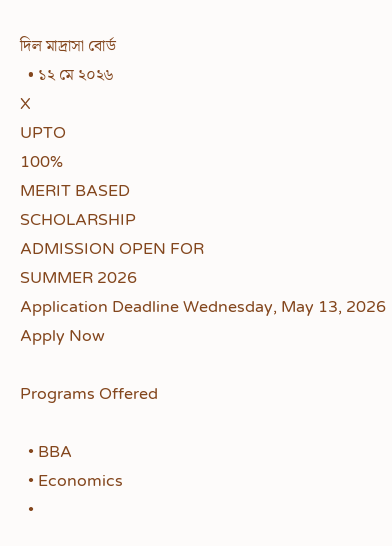দিল মাদ্রাসা বোর্ড
  • ১২ মে ২০২৬
X
UPTO
100%
MERIT BASED
SCHOLARSHIP
ADMISSION OPEN FOR
SUMMER 2026
Application Deadline Wednesday, May 13, 2026
Apply Now

Programs Offered

  • BBA
  • Economics
  •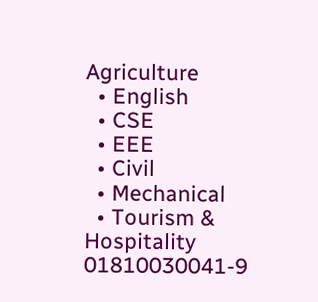Agriculture
  • English
  • CSE
  • EEE
  • Civil
  • Mechanical
  • Tourism & Hospitality
01810030041-9